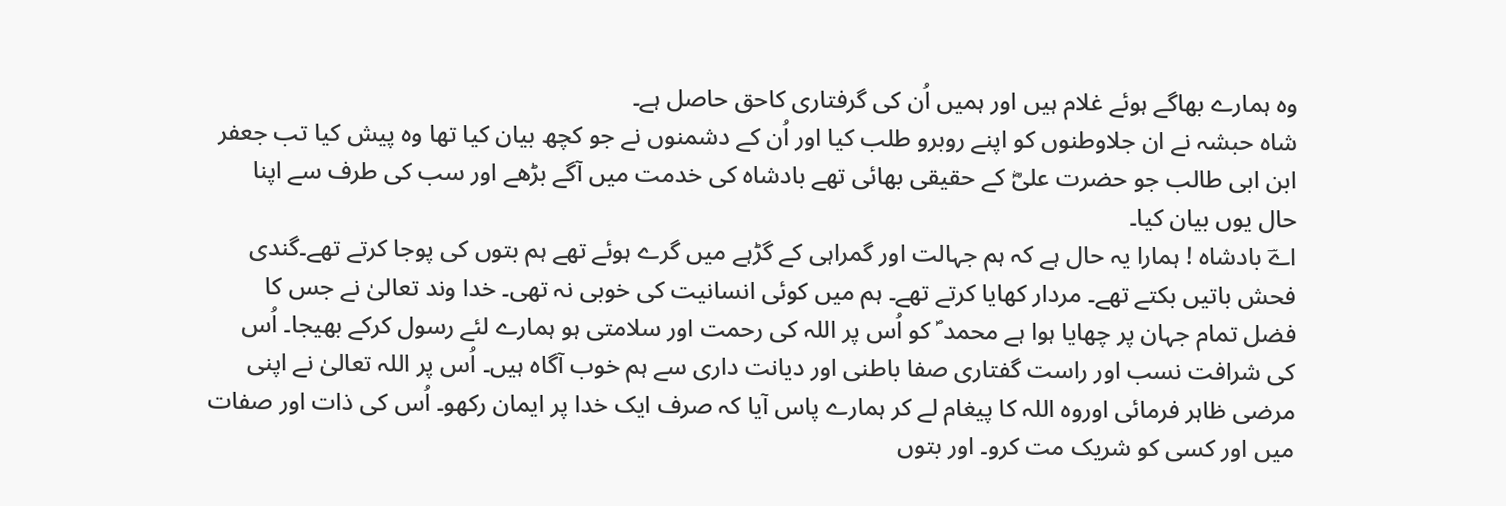وہ ہمارے بھاگے ہوئے غلام ہیں اور ہمیں اُن کی گرفتاری کاحق حاصل ہے۔
شاہ حبشہ نے ان جلاوطنوں کو اپنے روبرو طلب کیا اور اُن کے دشمنوں نے جو کچھ بیان کیا تھا وہ پیش کیا تب جعفر ابن ابی طالب جو حضرت علیؓ کے حقیقی بھائی تھے بادشاہ کی خدمت میں آگے بڑھے اور سب کی طرف سے اپنا حال یوں بیان کیا۔
اےؔ بادشاہ ! ہمارا یہ حال ہے کہ ہم جہالت اور گمراہی کے گڑہے میں گرے ہوئے تھے ہم بتوں کی پوجا کرتے تھے۔گندی فحش باتیں بکتے تھے۔ مردار کھایا کرتے تھے۔ ہم میں کوئی انسانیت کی خوبی نہ تھی۔ خدا وند تعالیٰ نے جس کا فضل تمام جہان پر چھایا ہوا ہے محمد ؐ کو اُس پر اللہ کی رحمت اور سلامتی ہو ہمارے لئے رسول کرکے بھیجا۔ اُس کی شرافت نسب اور راست گفتاری صفا باطنی اور دیانت داری سے ہم خوب آگاہ ہیں۔ اُس پر اللہ تعالیٰ نے اپنی مرضی ظاہر فرمائی اوروہ اللہ کا پیغام لے کر ہمارے پاس آیا کہ صرف ایک خدا پر ایمان رکھو۔ اُس کی ذات اور صفات میں اور کسی کو شریک مت کرو۔ اور بتوں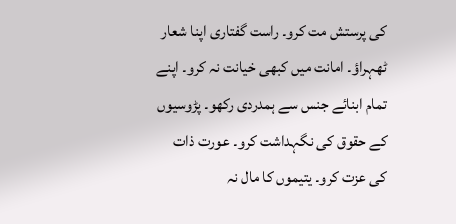کی پرستش مت کرو۔ راست گفتاری اپنا شعار ٹھہراؤ۔ امانت میں کبھی خیانت نہ کرو۔ اپنے تمام ابنائے جنس سے ہمدردی رکھو۔ پڑوسیوں کے حقوق کی نگہداشت کرو۔ عورت ذات کی عزت کرو۔ یتیموں کا مال نہ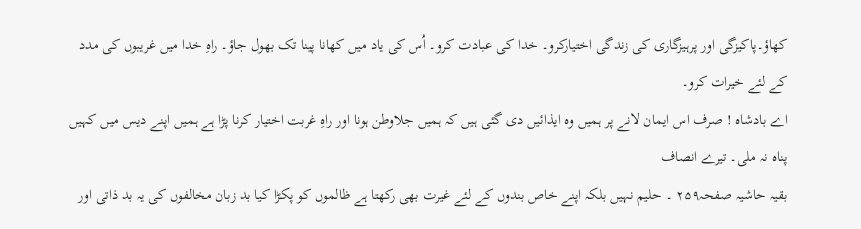کھاؤ۔پاکیزگی اور پرہیزگاری کی زندگی اختیارکرو۔ خدا کی عبادت کرو۔ اُس کی یاد میں کھانا پینا تک بھول جاؤ۔ راہِ خدا میں غریبوں کی مدد کے لئے خیرات کرو۔
اے بادشاہ ! صرف اس ایمان لانے پر ہمیں وہ ایذائیں دی گئی ہیں کہ ہمیں جلاوطن ہونا اور راہِ غربت اختیار کرنا پڑا ہے ہمیں اپنے دیس میں کہیں پناہ نہ ملی۔ تیرے انصاف
بقیہ حاشیہ صفحہ۲۵۹ ۔ حلیم نہیں بلکہ اپنے خاص بندوں کے لئے غیرت بھی رکھتا ہے ظالموں کو پکڑا کیا بد زبان مخالفوں کی یہ بد ذاتی اور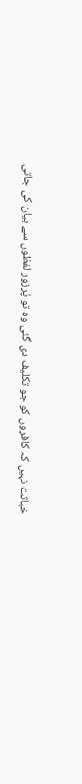خباثت نہیں کہ کافروں کو جو تکلیف دی گئی وہ تو پُرزور لفظوں سے بیان کی جاتی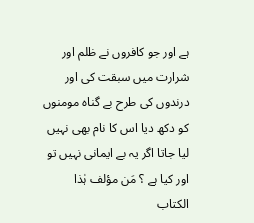ہے اور جو کافروں نے ظلم اور شرارت میں سبقت کی اور درندوں کی طرح بے گناہ مومنوں کو دکھ دیا اس کا نام بھی نہیں لیا جاتا اگر یہ بے ایمانی نہیں تو اور کیا ہے ؟ مَن مؤلف ہٰذا الکتاب